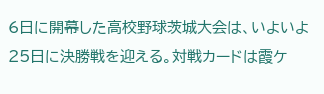6日に開幕した高校野球茨城大会は、いよいよ25日に決勝戦を迎える。対戦カードは霞ケ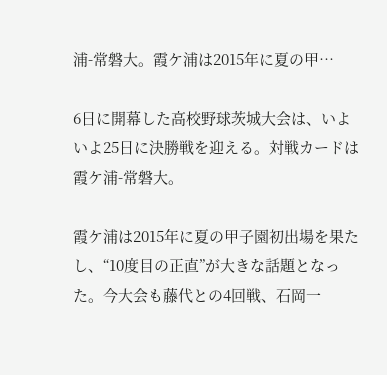浦-常磐大。霞ケ浦は2015年に夏の甲…

6日に開幕した高校野球茨城大会は、いよいよ25日に決勝戦を迎える。対戦カードは霞ケ浦-常磐大。

霞ケ浦は2015年に夏の甲子園初出場を果たし、“10度目の正直”が大きな話題となった。今大会も藤代との4回戦、石岡一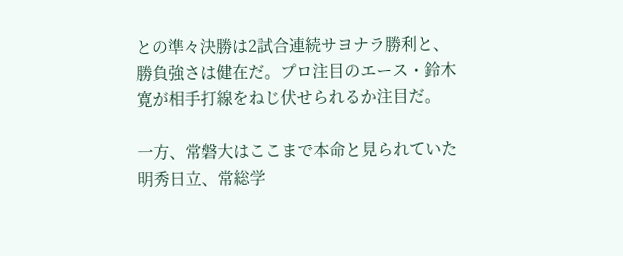との準々決勝は2試合連続サヨナラ勝利と、勝負強さは健在だ。プロ注目のエース・鈴木寛が相手打線をねじ伏せられるか注目だ。

一方、常磐大はここまで本命と見られていた明秀日立、常総学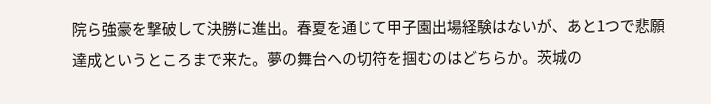院ら強豪を撃破して決勝に進出。春夏を通じて甲子園出場経験はないが、あと1つで悲願達成というところまで来た。夢の舞台への切符を掴むのはどちらか。茨城の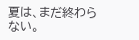夏は、まだ終わらない。